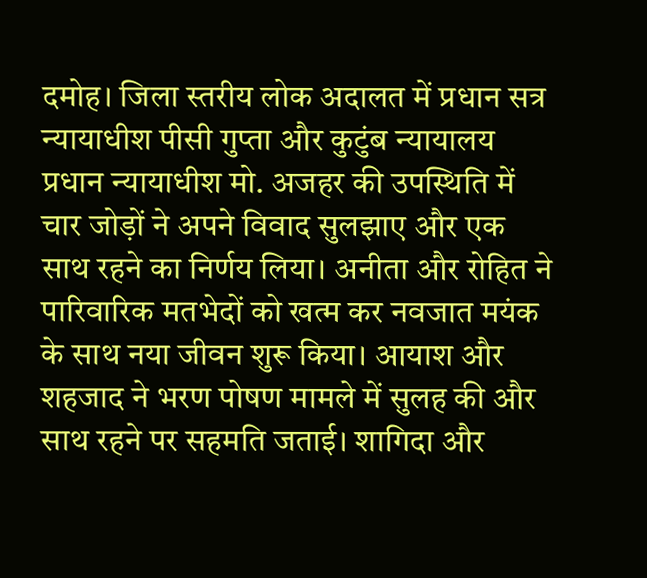दमोह। जिला स्तरीय लोक अदालत में प्रधान सत्र न्यायाधीश पीसी गुप्ता और कुटुंब न्यायालय प्रधान न्यायाधीश मो. अजहर की उपस्थिति में चार जोड़ों ने अपने विवाद सुलझाए और एक साथ रहने का निर्णय लिया। अनीता और रोहित ने पारिवारिक मतभेदों को खत्म कर नवजात मयंक के साथ नया जीवन शुरू किया। आयाश और शहजाद ने भरण पोषण मामले में सुलह की और साथ रहने पर सहमति जताई। शागिदा और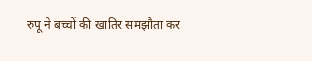रुपू ने बच्चों की खातिर समझौता कर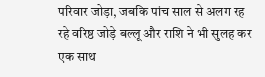परिवार जोड़ा, जबकि पांच साल से अलग रह रहे वरिष्ठ जोड़े बल्लू और राशि ने भी सुलह कर एक साथ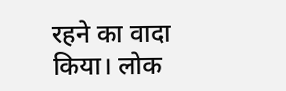रहने का वादा किया। लोक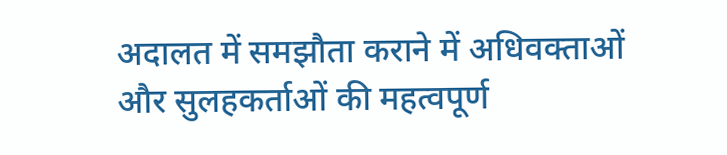अदालत में समझौता कराने में अधिवक्ताओं और सुलहकर्ताओं की महत्वपूर्ण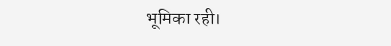भूमिका रही।